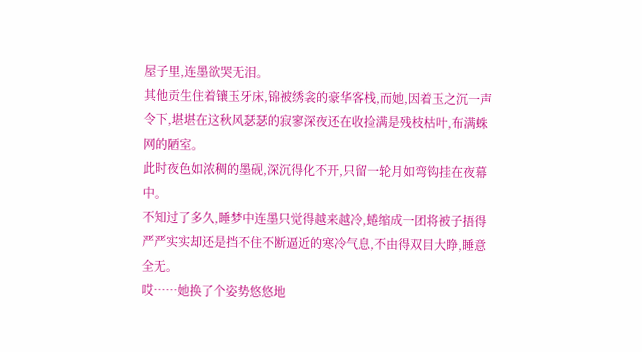屋子里,连墨欲哭无泪。
其他贡生住着镶玉牙床,锦被绣衾的豪华客栈,而她,因着玉之沉一声令下,堪堪在这秋风瑟瑟的寂寥深夜还在收捡满是残枝枯叶,布满蛛网的陋室。
此时夜色如浓稠的墨砚,深沉得化不开,只留一轮月如弯钩挂在夜幕中。
不知过了多久,睡梦中连墨只觉得越来越冷,蜷缩成一团将被子捂得严严实实却还是挡不住不断逼近的寒冷气息,不由得双目大睁,睡意全无。
哎……她换了个姿势悠悠地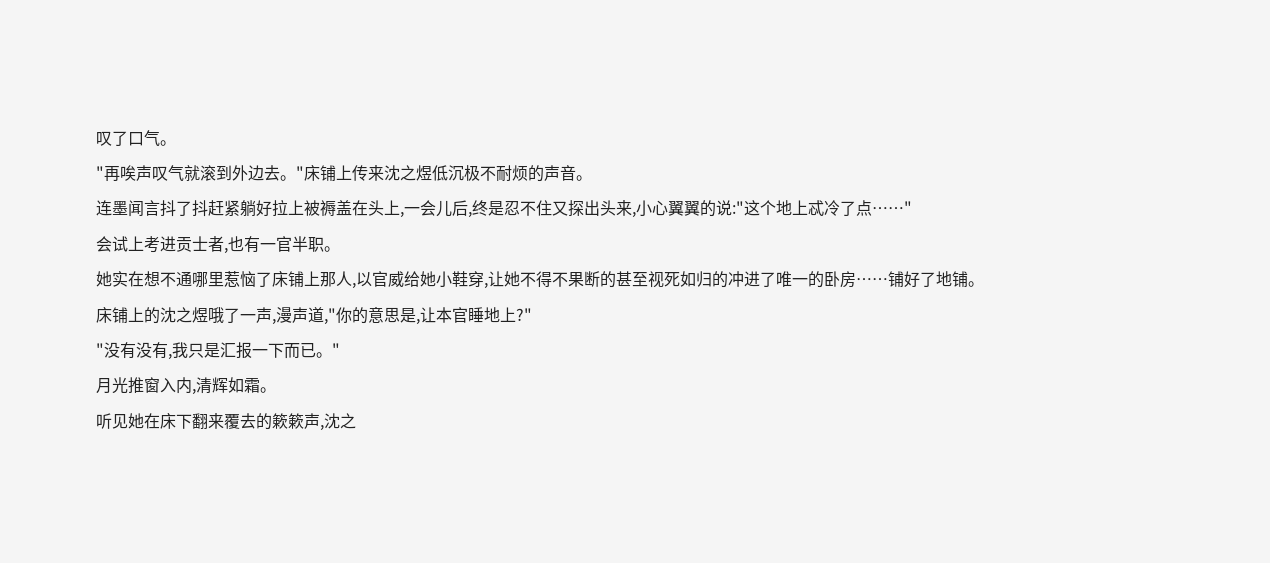叹了口气。
"再唉声叹气就滚到外边去。"床铺上传来沈之煜低沉极不耐烦的声音。
连墨闻言抖了抖赶紧躺好拉上被褥盖在头上,一会儿后,终是忍不住又探出头来,小心翼翼的说:"这个地上忒冷了点……"
会试上考进贡士者,也有一官半职。
她实在想不通哪里惹恼了床铺上那人,以官威给她小鞋穿,让她不得不果断的甚至视死如归的冲进了唯一的卧房……铺好了地铺。
床铺上的沈之煜哦了一声,漫声道,"你的意思是,让本官睡地上?"
"没有没有,我只是汇报一下而已。"
月光推窗入内,清辉如霜。
听见她在床下翻来覆去的簌簌声,沈之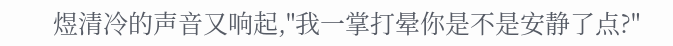煜清冷的声音又响起,"我一掌打晕你是不是安静了点?"